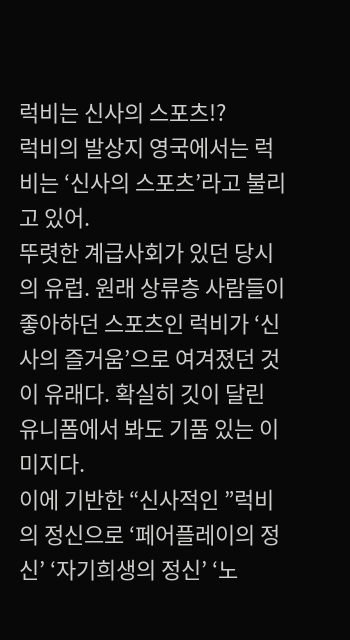럭비는 신사의 스포츠!?
럭비의 발상지 영국에서는 럭비는 ‘신사의 스포츠’라고 불리고 있어.
뚜렷한 계급사회가 있던 당시의 유럽. 원래 상류층 사람들이 좋아하던 스포츠인 럭비가 ‘신사의 즐거움’으로 여겨졌던 것이 유래다. 확실히 깃이 달린 유니폼에서 봐도 기품 있는 이미지다.
이에 기반한 “신사적인 ”럭비의 정신으로 ‘페어플레이의 정신’ ‘자기희생의 정신’ ‘노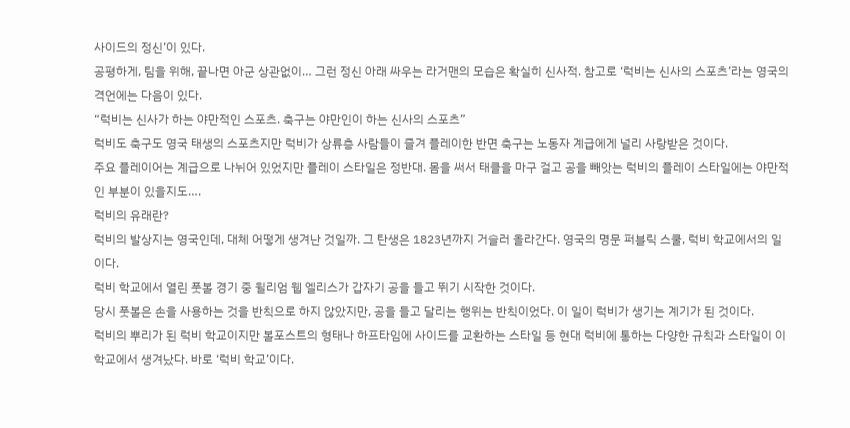사이드의 정신’이 있다.
공평하게, 팀을 위해, 끝나면 아군 상관없이… 그런 정신 아래 싸우는 라거맨의 모습은 확실히 신사적. 참고로 ‘럭비는 신사의 스포츠’라는 영국의 격언에는 다음이 있다.
“럭비는 신사가 하는 야만적인 스포츠. 축구는 야만인이 하는 신사의 스포츠”
럭비도 축구도 영국 태생의 스포츠지만 럭비가 상류층 사람들이 즐겨 플레이한 반면 축구는 노동자 계급에게 널리 사랑받은 것이다.
주요 플레이어는 계급으로 나뉘어 있었지만 플레이 스타일은 정반대. 몸을 써서 태클을 마구 걸고 공을 빼앗는 럭비의 플레이 스타일에는 야만적인 부분이 있을지도….
럭비의 유래란?
럭비의 발상지는 영국인데, 대체 어떻게 생겨난 것일까. 그 탄생은 1823년까지 거슬러 올라간다. 영국의 명문 퍼블릭 스쿨, 럭비 학교에서의 일이다.
럭비 학교에서 열린 풋볼 경기 중 윌리엄 웹 엘리스가 갑자기 공을 들고 뛰기 시작한 것이다.
당시 풋볼은 손을 사용하는 것을 반칙으로 하지 않았지만, 공을 들고 달리는 행위는 반칙이었다. 이 일이 럭비가 생기는 계기가 된 것이다.
럭비의 뿌리가 된 럭비 학교이지만 볼포스트의 형태나 하프타임에 사이드를 교환하는 스타일 등 현대 럭비에 통하는 다양한 규칙과 스타일이 이 학교에서 생겨났다. 바로 ‘럭비 학교’이다.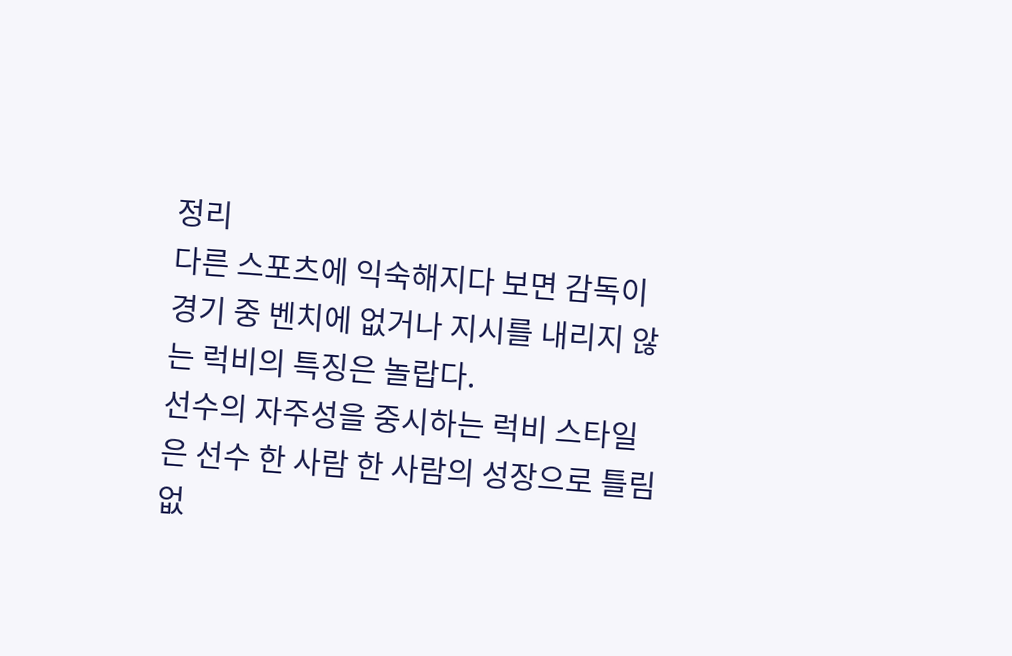정리
다른 스포츠에 익숙해지다 보면 감독이 경기 중 벤치에 없거나 지시를 내리지 않는 럭비의 특징은 놀랍다.
선수의 자주성을 중시하는 럭비 스타일은 선수 한 사람 한 사람의 성장으로 틀림없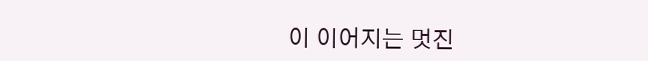이 이어지는 멋진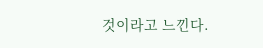것이라고 느낀다.